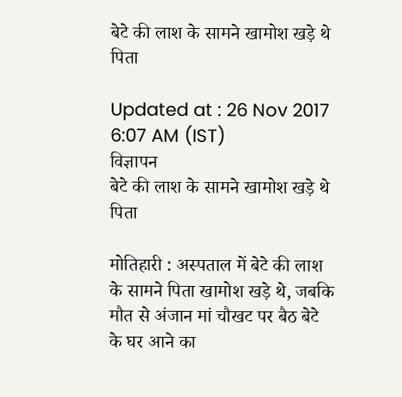बेटे की लाश के सामने खामोश खड़े थे पिता

Updated at : 26 Nov 2017 6:07 AM (IST)
विज्ञापन
बेटे की लाश के सामने खामोश खड़े थे पिता

मोतिहारी : अस्पताल में बेटे की लाश के सामने पिता खामोश खड़े थे, जबकि मौत से अंजान मां चौखट पर बैठ बेटे के घर आने का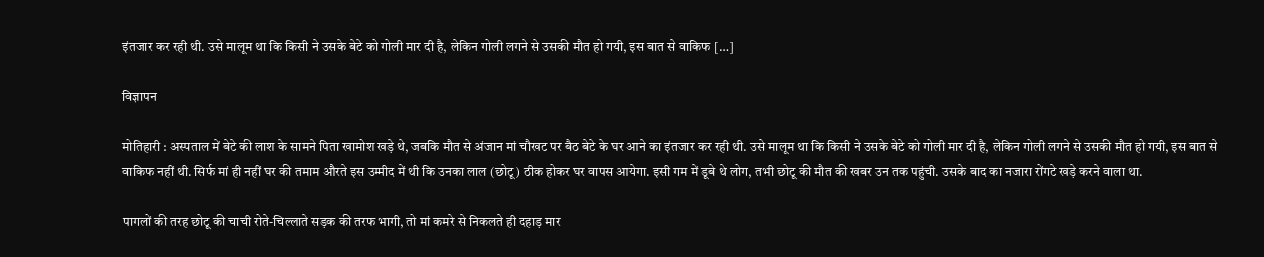इंतजार कर रही थी. उसे मालूम था कि किसी ने उसके बेटे को गोली मार दी है, लेकिन गोली लगने से उसकी मौत हो गयी, इस बात से वाकिफ […]

विज्ञापन

मोतिहारी : अस्पताल में बेटे की लाश के सामने पिता खामोश खड़े थे, जबकि मौत से अंजान मां चौखट पर बैठ बेटे के घर आने का इंतजार कर रही थी. उसे मालूम था कि किसी ने उसके बेटे को गोली मार दी है, लेकिन गोली लगने से उसकी मौत हो गयी, इस बात से वाकिफ नहीं थी. सिर्फ मां ही नहीं घर की तमाम औरते इस उम्मीद में थी कि उनका लाल (छोटू) ठीक होकर घर वापस आयेगा. इसी गम में डूबे थे लोग, तभी छोटू की मौत की खबर उन तक पहुंची. उसके बाद का नजारा रोंगटे खड़े करने वाला था.

पागलों की तरह छोटू की चाची रोते-चिल्लाते सड़क की तरफ भागी, तो मां कमरे से निकलते ही दहाड़ मार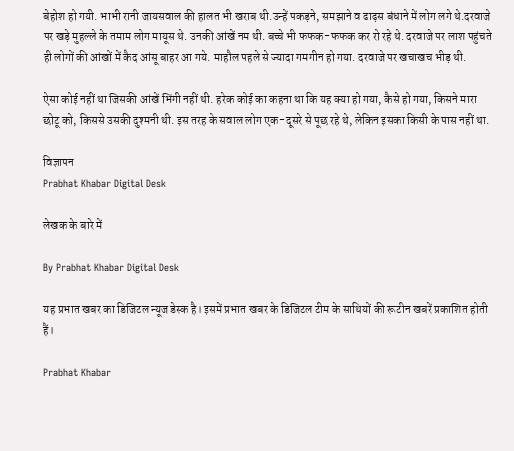बेहोश हो गयी. भाभी रानी जायसवाल की हालत भी खराब थी.उन्हें पकड़ने, समझाने व ढाढ़स बंधाने में लोग लगे थे.दरवाजे पर खड़े मुहल्ले के तमाम लोग मायूस थे. उनकी आंखें नम थी. बच्चे भी फफक-फफक कर रो रहे थे. दरवाजे पर लाश पहुंचते ही लोगों की आंखों में कैद आंसू बाहर आ गये. माहौल पहले से ज्यादा गमगीन हो गया. दरवाजे पर खचाखच भीड़ थी.

ऐसा कोई नहीं था जिसकी आंखें भिंगी नहीं थी. हरेक कोई का कहना था कि यह क्या हो गया, कैसे हो गया, किसने मारा छोटू को, किससे उसकी दुश्मनी थी. इस तरह के सवाल लोग एक-दूसरे से पूछ रहे थे, लेकिन इसका किसी के पास नहीं था.

विज्ञापन
Prabhat Khabar Digital Desk

लेखक के बारे में

By Prabhat Khabar Digital Desk

यह प्रभात खबर का डिजिटल न्यूज डेस्क है। इसमें प्रभात खबर के डिजिटल टीम के साथियों की रूटीन खबरें प्रकाशित होती हैं।

Prabhat Khabar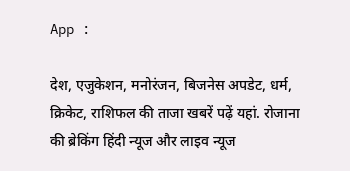App :

देश, एजुकेशन, मनोरंजन, बिजनेस अपडेट, धर्म, क्रिकेट, राशिफल की ताजा खबरें पढ़ें यहां. रोजाना की ब्रेकिंग हिंदी न्यूज और लाइव न्यूज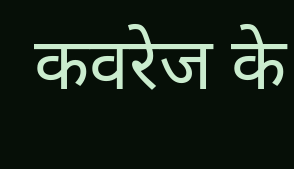कवरेज के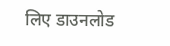लिए डाउनलोड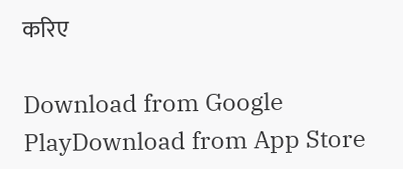करिए

Download from Google PlayDownload from App Store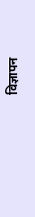विज्ञापन